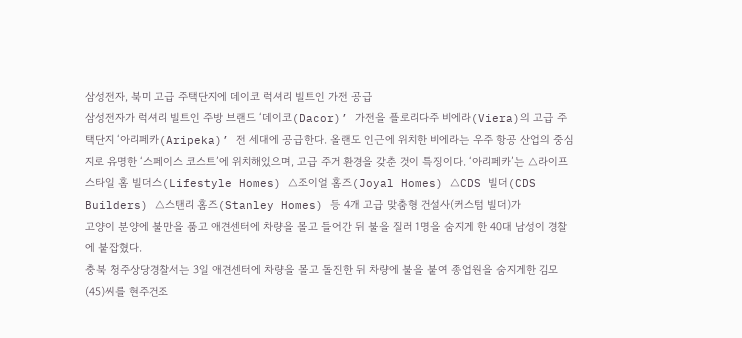삼성전자, 북미 고급 주택단지에 데이코 럭셔리 빌트인 가전 공급
삼성전자가 럭셔리 빌트인 주방 브랜드 ‘데이코(Dacor)’ 가전을 플로리다주 비에라(Viera)의 고급 주택단지 ‘아리페카(Aripeka)’ 전 세대에 공급한다. 올랜도 인근에 위치한 비에라는 우주 항공 산업의 중심지로 유명한 ‘스페이스 코스트’에 위치해있으며, 고급 주거 환경을 갖춘 것이 특징이다. ‘아리페카’는 △라이프스타일 홈 빌더스(Lifestyle Homes) △조이얼 홈즈(Joyal Homes) △CDS 빌더(CDS Builders) △스탠리 홈즈(Stanley Homes) 등 4개 고급 맞춤형 건설사(커스텀 빌더)가
고양이 분양에 불만을 품고 애견센터에 차량을 몰고 들어간 뒤 불을 질러 1명을 숨지게 한 40대 남성이 경찰에 붙잡혔다.
충북 청주상당경찰서는 3일 애견센터에 차량을 몰고 돌진한 뒤 차량에 불을 붙여 종업원을 숨지게한 김모(45)씨를 현주건조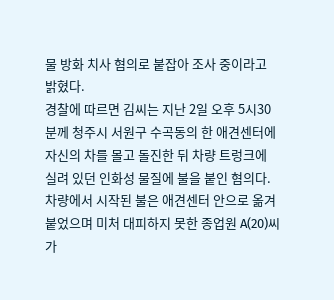물 방화 치사 혐의로 붙잡아 조사 중이라고 밝혔다.
경찰에 따르면 김씨는 지난 2일 오후 5시30분께 청주시 서원구 수곡동의 한 애견센터에 자신의 차를 몰고 돌진한 뒤 차량 트렁크에 실려 있던 인화성 물질에 불을 붙인 혐의다.
차량에서 시작된 불은 애견센터 안으로 옮겨 붙었으며 미처 대피하지 못한 종업원 A(20)씨가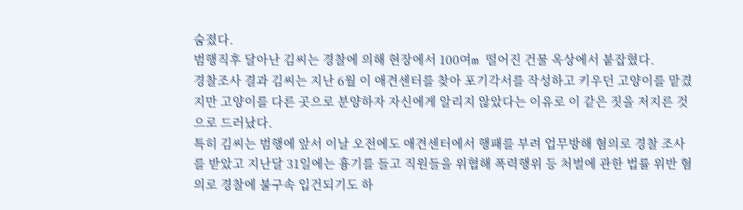숨졌다.
범행직후 달아난 김씨는 경찰에 의해 현장에서 100여m 떨어진 건물 옥상에서 붙잡혔다.
경찰조사 결과 김씨는 지난 6월 이 애견센터를 찾아 포기각서를 작성하고 키우던 고양이를 맡겼지만 고양이를 다른 곳으로 분양하자 자신에게 알리지 않았다는 이유로 이 같은 짓을 저지른 것으로 드러났다.
특히 김씨는 범행에 앞서 이날 오전에도 애견센터에서 행패를 부려 업무방해 혐의로 경찰 조사를 받았고 지난달 31일에는 흉기를 들고 직원들을 위협해 폭력행위 등 처벌에 관한 법률 위반 혐의로 경찰에 불구속 입건되기도 하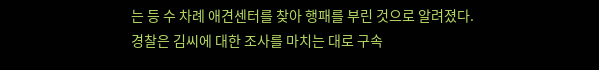는 등 수 차례 애견센터를 찾아 행패를 부린 것으로 알려졌다.
경찰은 김씨에 대한 조사를 마치는 대로 구속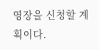영장을 신청할 계획이다.